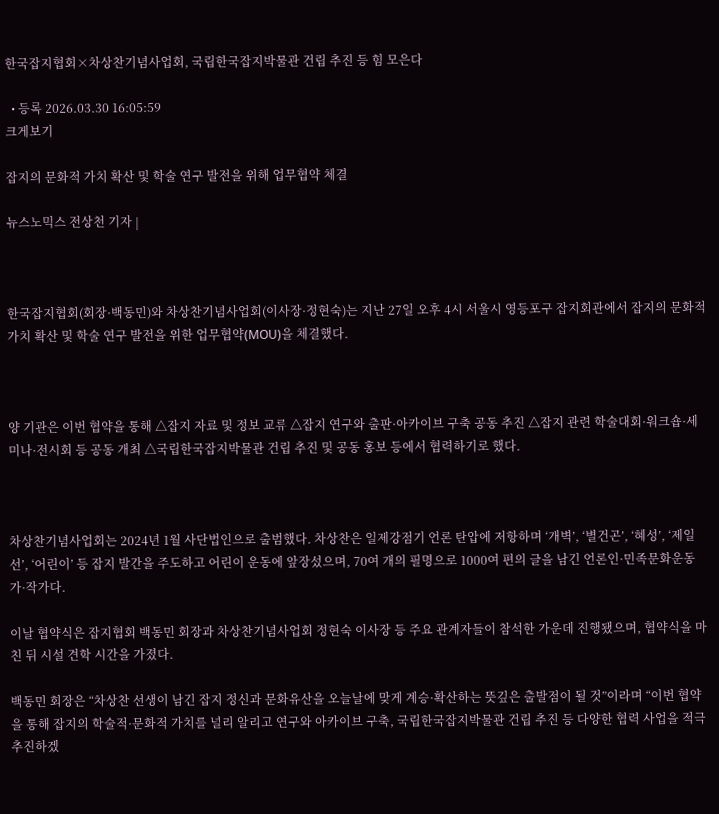한국잡지협회×차상찬기념사업회, 국립한국잡지박물관 건립 추진 등 힘 모은다

  • 등록 2026.03.30 16:05:59
크게보기

잡지의 문화적 가치 확산 및 학술 연구 발전을 위해 업무협약 체결

뉴스노믹스 전상천 기자 |



한국잡지협회(회장·백동민)와 차상찬기념사업회(이사장·정현숙)는 지난 27일 오후 4시 서울시 영등포구 잡지회관에서 잡지의 문화적 가치 확산 및 학술 연구 발전을 위한 업무협약(MOU)을 체결했다.



양 기관은 이번 협약을 통해 △잡지 자료 및 정보 교류 △잡지 연구와 출판·아카이브 구축 공동 추진 △잡지 관련 학술대회·워크숍·세미나·전시회 등 공동 개최 △국립한국잡지박물관 건립 추진 및 공동 홍보 등에서 협력하기로 했다.



차상찬기념사업회는 2024년 1월 사단법인으로 출범했다. 차상찬은 일제강점기 언론 탄압에 저항하며 ‘개벽’, ‘별건곤’, ‘혜성’, ‘제일선’, ‘어린이’ 등 잡지 발간을 주도하고 어린이 운동에 앞장섰으며, 70여 개의 필명으로 1000여 편의 글을 남긴 언론인·민족문화운동가·작가다.

이날 협약식은 잡지협회 백동민 회장과 차상찬기념사업회 정현숙 이사장 등 주요 관계자들이 참석한 가운데 진행됐으며, 협약식을 마친 뒤 시설 견학 시간을 가졌다.

백동민 회장은 “차상찬 선생이 남긴 잡지 정신과 문화유산을 오늘날에 맞게 계승·확산하는 뜻깊은 출발점이 될 것”이라며 “이번 협약을 통해 잡지의 학술적·문화적 가치를 널리 알리고 연구와 아카이브 구축, 국립한국잡지박물관 건립 추진 등 다양한 협력 사업을 적극 추진하겠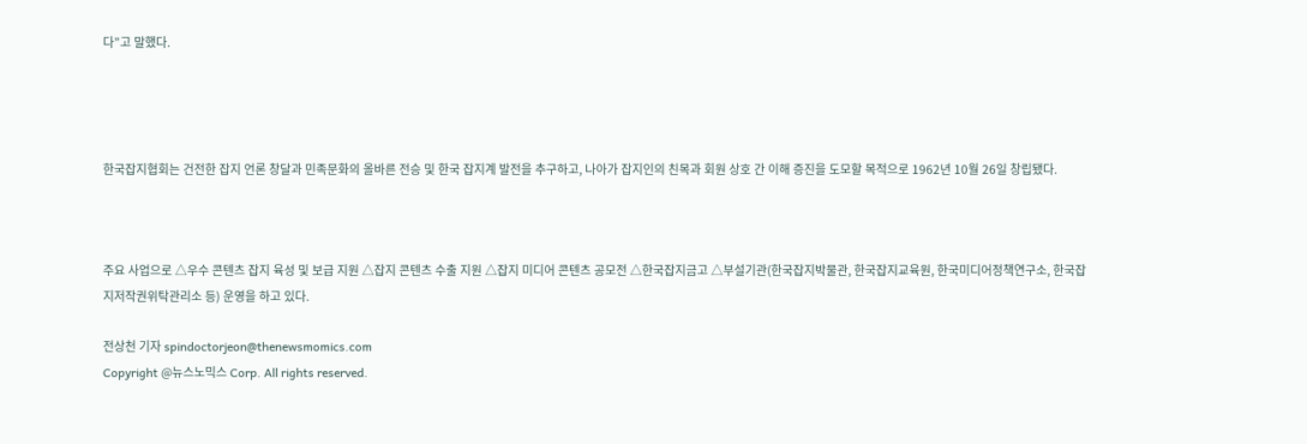다”고 말했다.




한국잡지협회는 건전한 잡지 언론 창달과 민족문화의 올바른 전승 및 한국 잡지계 발전을 추구하고, 나아가 잡지인의 친목과 회원 상호 간 이해 증진을 도모할 목적으로 1962년 10월 26일 창립됐다.



주요 사업으로 △우수 콘텐츠 잡지 육성 및 보급 지원 △잡지 콘텐츠 수출 지원 △잡지 미디어 콘텐츠 공모전 △한국잡지금고 △부설기관(한국잡지박물관, 한국잡지교육원, 한국미디어정책연구소, 한국잡지저작권위탁관리소 등) 운영을 하고 있다.

전상천 기자 spindoctorjeon@thenewsmomics.com
Copyright @뉴스노믹스 Corp. All rights reserved.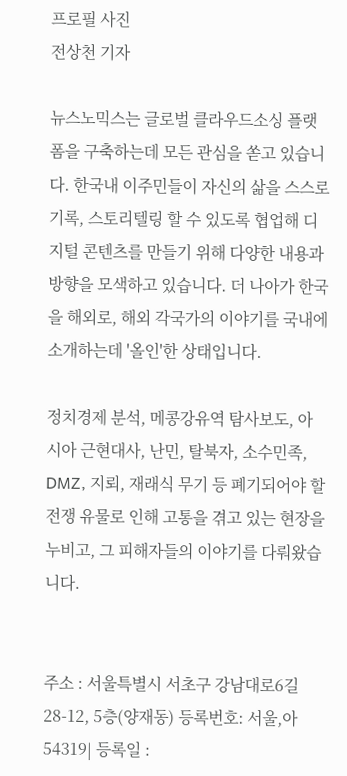프로필 사진
전상천 기자

뉴스노믹스는 글로벌 클라우드소싱 플랫폼을 구축하는데 모든 관심을 쏟고 있습니다. 한국내 이주민들이 자신의 삶을 스스로 기록, 스토리텔링 할 수 있도록 협업해 디지털 콘텐츠를 만들기 위해 다양한 내용과 방향을 모색하고 있습니다. 더 나아가 한국을 해외로, 해외 각국가의 이야기를 국내에 소개하는데 '올인'한 상태입니다.

정치경제 분석, 메콩강유역 탐사보도, 아시아 근현대사, 난민, 탈북자, 소수민족, DMZ, 지뢰, 재래식 무기 등 폐기되어야 할 전쟁 유물로 인해 고통을 겪고 있는 현장을 누비고, 그 피해자들의 이야기를 다뤄왔습니다.


주소 : 서울특별시 서초구 강남대로6길 28-12, 5층(양재동) 등록번호: 서울,아54319| 등록일 :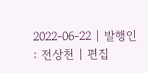2022-06-22 | 발행인 : 전상천 | 편집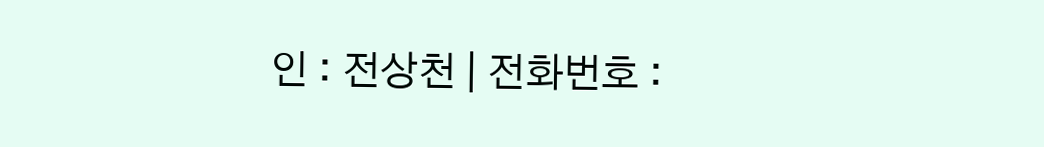인 : 전상천 | 전화번호 :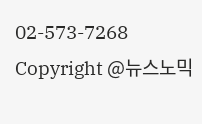02-573-7268 Copyright @뉴스노믹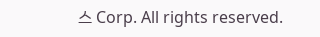스 Corp. All rights reserved.